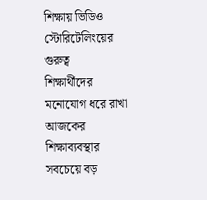শিক্ষায় ভিডিও স্টোরিটেলিংয়ের গুরুত্ব
শিক্ষার্থীদের মনোযোগ ধরে রাখা আজকের শিক্ষাব্যবস্থার সবচেয়ে বড়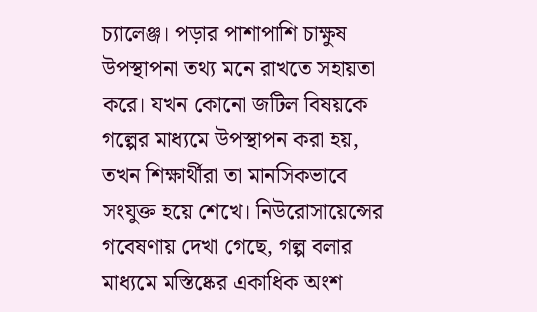চ্যালেঞ্জ। পড়ার পাশাপাশি চাক্ষুষ উপস্থাপনা তথ্য মনে রাখতে সহায়তা করে। যখন কোনো জটিল বিষয়কে গল্পের মাধ্যমে উপস্থাপন করা হয়, তখন শিক্ষার্থীরা তা মানসিকভাবে সংযুক্ত হয়ে শেখে। নিউরোসায়েন্সের গবেষণায় দেখা গেছে, গল্প বলার মাধ্যমে মস্তিষ্কের একাধিক অংশ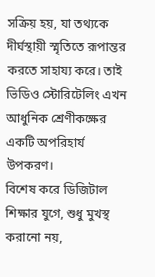সক্রিয় হয়, যা তথ্যকে দীর্ঘস্থায়ী স্মৃতিতে রূপান্তর করতে সাহায্য করে। তাই ভিডিও স্টোরিটেলিং এখন আধুনিক শ্রেণীকক্ষের একটি অপরিহার্য উপকরণ।
বিশেষ করে ডিজিটাল শিক্ষার যুগে, শুধু মুখস্থ করানো নয়,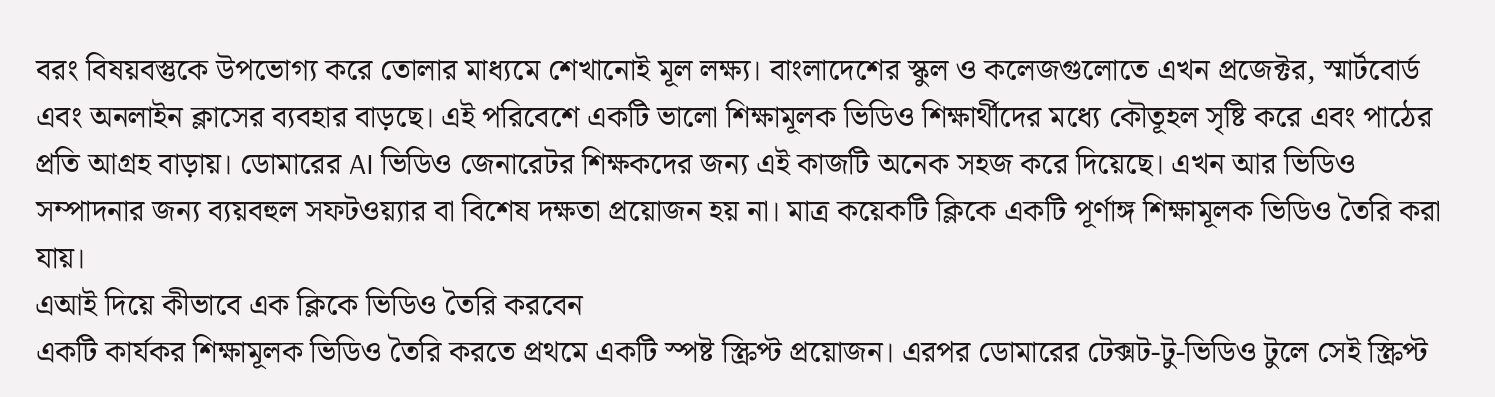বরং বিষয়বস্তুকে উপভোগ্য করে তোলার মাধ্যমে শেখানোই মূল লক্ষ্য। বাংলাদেশের স্কুল ও কলেজগুলোতে এখন প্রজেক্টর, স্মার্টবোর্ড এবং অনলাইন ক্লাসের ব্যবহার বাড়ছে। এই পরিবেশে একটি ভালো শিক্ষামূলক ভিডিও শিক্ষার্থীদের মধ্যে কৌতূহল সৃষ্টি করে এবং পাঠের প্রতি আগ্রহ বাড়ায়। ডোমারের AI ভিডিও জেনারেটর শিক্ষকদের জন্য এই কাজটি অনেক সহজ করে দিয়েছে। এখন আর ভিডিও সম্পাদনার জন্য ব্যয়বহুল সফটওয়্যার বা বিশেষ দক্ষতা প্রয়োজন হয় না। মাত্র কয়েকটি ক্লিকে একটি পূর্ণাঙ্গ শিক্ষামূলক ভিডিও তৈরি করা যায়।
এআই দিয়ে কীভাবে এক ক্লিকে ভিডিও তৈরি করবেন
একটি কার্যকর শিক্ষামূলক ভিডিও তৈরি করতে প্রথমে একটি স্পষ্ট স্ক্রিপ্ট প্রয়োজন। এরপর ডোমারের টেক্সট-টু-ভিডিও টুলে সেই স্ক্রিপ্ট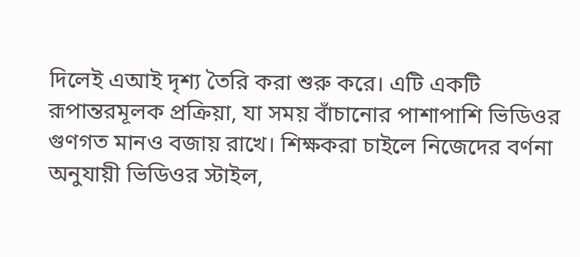দিলেই এআই দৃশ্য তৈরি করা শুরু করে। এটি একটি রূপান্তরমূলক প্রক্রিয়া, যা সময় বাঁচানোর পাশাপাশি ভিডিওর গুণগত মানও বজায় রাখে। শিক্ষকরা চাইলে নিজেদের বর্ণনা অনুযায়ী ভিডিওর স্টাইল,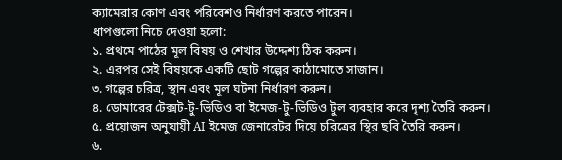ক্যামেরার কোণ এবং পরিবেশও নির্ধারণ করতে পারেন।
ধাপগুলো নিচে দেওয়া হলো:
১. প্রথমে পাঠের মূল বিষয় ও শেখার উদ্দেশ্য ঠিক করুন।
২. এরপর সেই বিষয়কে একটি ছোট গল্পের কাঠামোতে সাজান।
৩. গল্পের চরিত্র, স্থান এবং মূল ঘটনা নির্ধারণ করুন।
৪. ডোমারের টেক্সট-টু-ভিডিও বা ইমেজ-টু-ভিডিও টুল ব্যবহার করে দৃশ্য তৈরি করুন।
৫. প্রয়োজন অনুযায়ী AI ইমেজ জেনারেটর দিয়ে চরিত্রের স্থির ছবি তৈরি করুন।
৬.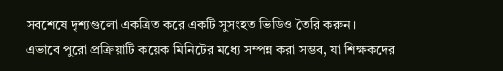সবশেষে দৃশ্যগুলো একত্রিত করে একটি সুসংহত ভিডিও তৈরি করুন।
এভাবে পুরো প্রক্রিয়াটি কয়েক মিনিটের মধ্যে সম্পন্ন করা সম্ভব, যা শিক্ষকদের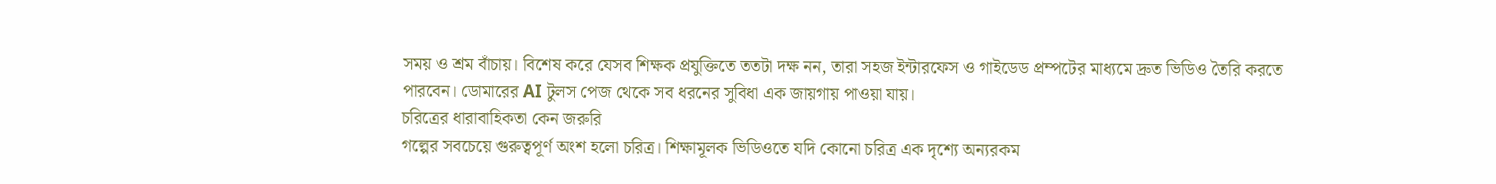সময় ও শ্রম বাঁচায়। বিশেষ করে যেসব শিক্ষক প্রযুক্তিতে ততটা দক্ষ নন, তারা সহজ ইন্টারফেস ও গাইডেড প্রম্পটের মাধ্যমে দ্রুত ভিডিও তৈরি করতে পারবেন। ডোমারের AI টুলস পেজ থেকে সব ধরনের সুবিধা এক জায়গায় পাওয়া যায়।
চরিত্রের ধারাবাহিকতা কেন জরুরি
গল্পের সবচেয়ে গুরুত্বপূর্ণ অংশ হলো চরিত্র। শিক্ষামূলক ভিডিওতে যদি কোনো চরিত্র এক দৃশ্যে অন্যরকম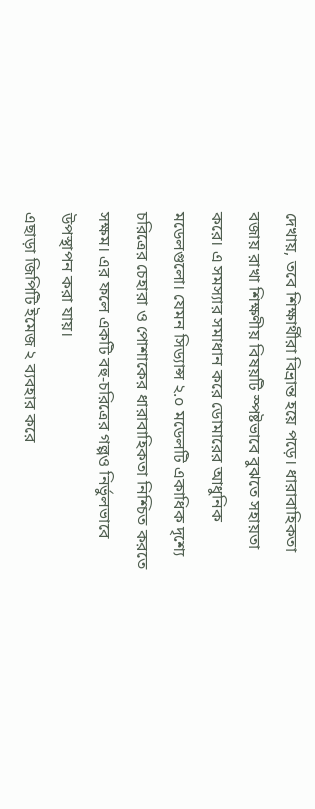দেখায়, তবে শিক্ষার্থীরা বিভ্রান্ত হয়ে পড়ে। ধারাবাহিকতা বজায় রাখা শিক্ষণীয় বিষয়টি স্পষ্টভাবে বুঝতে সহায়তা করে। এ সমস্যার সমাধান করে ডোমারের আধুনিক মডেলগুলো। যেমন সিড্যান্স ২.০ মডেলটি একাধিক দৃশ্যে চরিত্রের চেহারা ও পোশাকের ধারাবাহিকতা নিশ্চিত করতে সক্ষম। এর ফলে একটি বহু-চরিত্রের গল্পও নির্ভুলভাবে উপস্থাপন করা যায়।
এছাড়া জিপিটি ইমেজ ২ ব্যবহার করে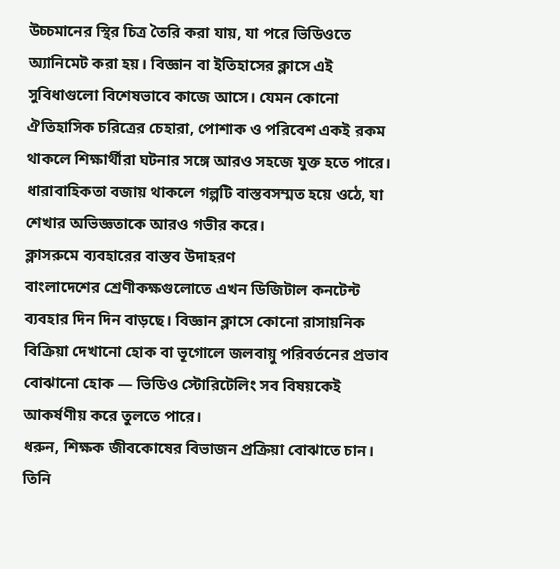উচ্চমানের স্থির চিত্র তৈরি করা যায়, যা পরে ভিডিওতে অ্যানিমেট করা হয়। বিজ্ঞান বা ইতিহাসের ক্লাসে এই সুবিধাগুলো বিশেষভাবে কাজে আসে। যেমন কোনো ঐতিহাসিক চরিত্রের চেহারা, পোশাক ও পরিবেশ একই রকম থাকলে শিক্ষার্থীরা ঘটনার সঙ্গে আরও সহজে যুক্ত হতে পারে। ধারাবাহিকতা বজায় থাকলে গল্পটি বাস্তবসম্মত হয়ে ওঠে, যা শেখার অভিজ্ঞতাকে আরও গভীর করে।
ক্লাসরুমে ব্যবহারের বাস্তব উদাহরণ
বাংলাদেশের শ্রেণীকক্ষগুলোতে এখন ডিজিটাল কনটেন্ট ব্যবহার দিন দিন বাড়ছে। বিজ্ঞান ক্লাসে কোনো রাসায়নিক বিক্রিয়া দেখানো হোক বা ভূগোলে জলবায়ু পরিবর্তনের প্রভাব বোঝানো হোক — ভিডিও স্টোরিটেলিং সব বিষয়কেই আকর্ষণীয় করে তুলতে পারে।
ধরুন, শিক্ষক জীবকোষের বিভাজন প্রক্রিয়া বোঝাতে চান। তিনি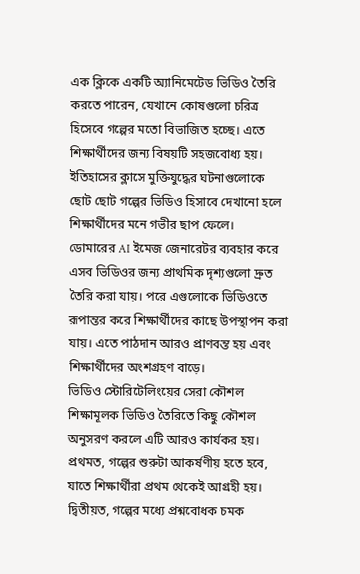এক ক্লিকে একটি অ্যানিমেটেড ভিডিও তৈরি করতে পারেন, যেখানে কোষগুলো চরিত্র হিসেবে গল্পের মতো বিভাজিত হচ্ছে। এতে শিক্ষার্থীদের জন্য বিষয়টি সহজবোধ্য হয়। ইতিহাসের ক্লাসে মুক্তিযুদ্ধের ঘটনাগুলোকে ছোট ছোট গল্পের ভিডিও হিসাবে দেখানো হলে শিক্ষার্থীদের মনে গভীর ছাপ ফেলে।
ডোমারের AI ইমেজ জেনারেটর ব্যবহার করে এসব ভিডিওর জন্য প্রাথমিক দৃশ্যগুলো দ্রুত তৈরি করা যায়। পরে এগুলোকে ভিডিওতে রূপান্তর করে শিক্ষার্থীদের কাছে উপস্থাপন করা যায়। এতে পাঠদান আরও প্রাণবন্ত হয় এবং শিক্ষার্থীদের অংশগ্রহণ বাড়ে।
ভিডিও স্টোরিটেলিংয়ের সেরা কৌশল
শিক্ষামূলক ভিডিও তৈরিতে কিছু কৌশল অনুসরণ করলে এটি আরও কার্যকর হয়। প্রথমত, গল্পের শুরুটা আকর্ষণীয় হতে হবে, যাতে শিক্ষার্থীরা প্রথম থেকেই আগ্রহী হয়। দ্বিতীয়ত, গল্পের মধ্যে প্রশ্নবোধক চমক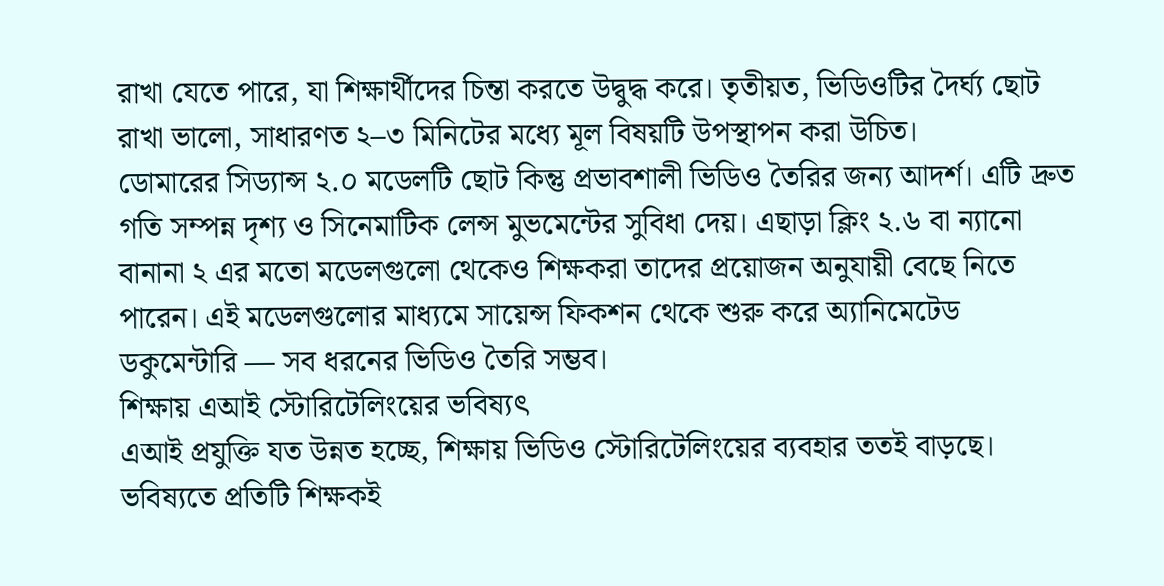রাখা যেতে পারে, যা শিক্ষার্থীদের চিন্তা করতে উদ্বুদ্ধ করে। তৃতীয়ত, ভিডিওটির দৈর্ঘ্য ছোট রাখা ভালো, সাধারণত ২–৩ মিনিটের মধ্যে মূল বিষয়টি উপস্থাপন করা উচিত।
ডোমারের সিড্যান্স ২.০ মডেলটি ছোট কিন্তু প্রভাবশালী ভিডিও তৈরির জন্য আদর্শ। এটি দ্রুত গতি সম্পন্ন দৃশ্য ও সিনেমাটিক লেন্স মুভমেন্টের সুবিধা দেয়। এছাড়া ক্লিং ২.৬ বা ন্যানো বানানা ২ এর মতো মডেলগুলো থেকেও শিক্ষকরা তাদের প্রয়োজন অনুযায়ী বেছে নিতে পারেন। এই মডেলগুলোর মাধ্যমে সায়েন্স ফিকশন থেকে শুরু করে অ্যানিমেটেড ডকুমেন্টারি — সব ধরনের ভিডিও তৈরি সম্ভব।
শিক্ষায় এআই স্টোরিটেলিংয়ের ভবিষ্যৎ
এআই প্রযুক্তি যত উন্নত হচ্ছে, শিক্ষায় ভিডিও স্টোরিটেলিংয়ের ব্যবহার ততই বাড়ছে। ভবিষ্যতে প্রতিটি শিক্ষকই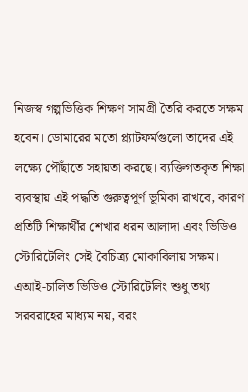নিজস্ব গল্পভিত্তিক শিক্ষণ সামগ্রী তৈরি করতে সক্ষম হবেন। ডোমারের মতো প্ল্যাটফর্মগুলো তাদের এই লক্ষ্যে পৌঁছাতে সহায়তা করছে। ব্যক্তিগতকৃত শিক্ষা ব্যবস্থায় এই পদ্ধতি গুরুত্বপূর্ণ ভূমিকা রাখবে, কারণ প্রতিটি শিক্ষার্থীর শেখার ধরন আলাদা এবং ভিডিও স্টোরিটেলিং সেই বৈচিত্র্য মোকাবিলায় সক্ষম।
এআই-চালিত ভিডিও স্টোরিটেলিং শুধু তথ্য সরবরাহের মাধ্যম নয়, বরং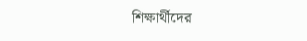শিক্ষার্থীদের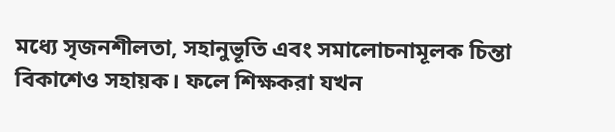মধ্যে সৃজনশীলতা, সহানুভূতি এবং সমালোচনামূলক চিন্তা বিকাশেও সহায়ক। ফলে শিক্ষকরা যখন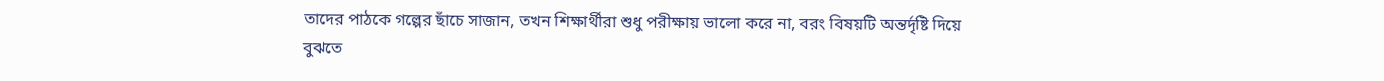তাদের পাঠকে গল্পের ছাঁচে সাজান, তখন শিক্ষার্থীরা শুধু পরীক্ষায় ভালো করে না, বরং বিষয়টি অন্তর্দৃষ্টি দিয়ে বুঝতে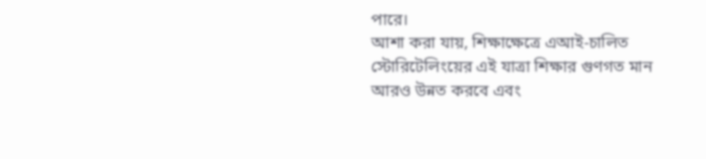পারে।
আশা করা যায়, শিক্ষাক্ষেত্রে এআই-চালিত স্টোরিটেলিংয়ের এই যাত্রা শিক্ষার গুণগত মান আরও উন্নত করবে এবং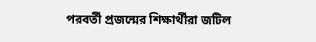পরবর্তী প্রজন্মের শিক্ষার্থীরা জটিল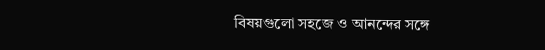বিষয়গুলো সহজে ও আনন্দের সঙ্গে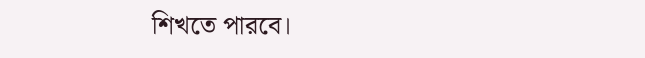শিখতে পারবে।